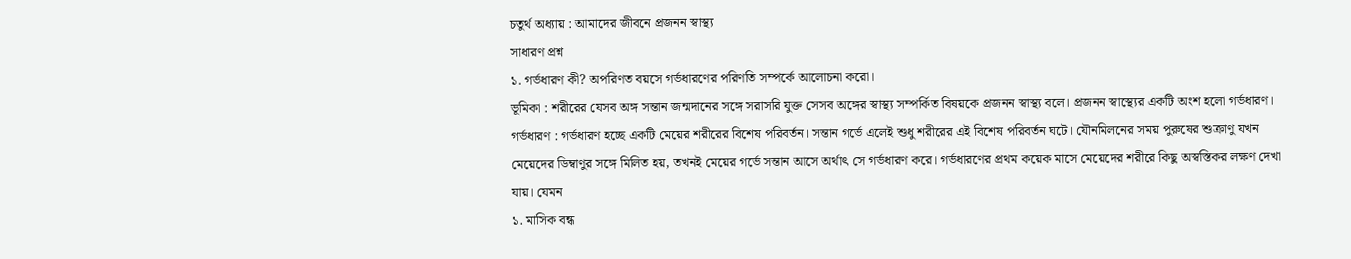চতুর্থ অধ্যায় : আমাদের জীবনে প্রজনন স্বাস্থ্য
সাধারণ প্রশ্ন
১. গর্ভধারণ কী? অপরিণত বয়সে গর্ভধারণের পরিণতি সম্পর্কে আলোচনা করো।
ভূমিকা : শরীরের যেসব অঙ্গ সন্তান জন্মদানের সঙ্গে সরাসরি যুক্ত সেসব অঙ্গের স্বাস্থ্য সম্পর্কিত বিষয়কে প্রজনন স্বাস্থ্য বলে। প্রজনন স্বাস্থ্যের একটি অংশ হলো গর্ভধারণ।
গর্ভধারণ : গর্ভধারণ হচ্ছে একটি মেয়ের শরীরের বিশেষ পরিবর্তন। সন্তান গর্ভে এলেই শুধু শরীরের এই বিশেষ পরিবর্তন ঘটে। যৌনমিলনের সময় পুরুষের শুক্রাণু যখন মেয়েদের ডিম্বাণুর সঙ্গে মিলিত হয়, তখনই মেয়ের গর্ভে সন্তান আসে অর্থাৎ সে গর্ভধারণ করে। গর্ভধারণের প্রথম কয়েক মাসে মেয়েদের শরীরে কিছু অস্বস্তিকর লক্ষণ দেখা যায়। যেমন
১. মাসিক বন্ধ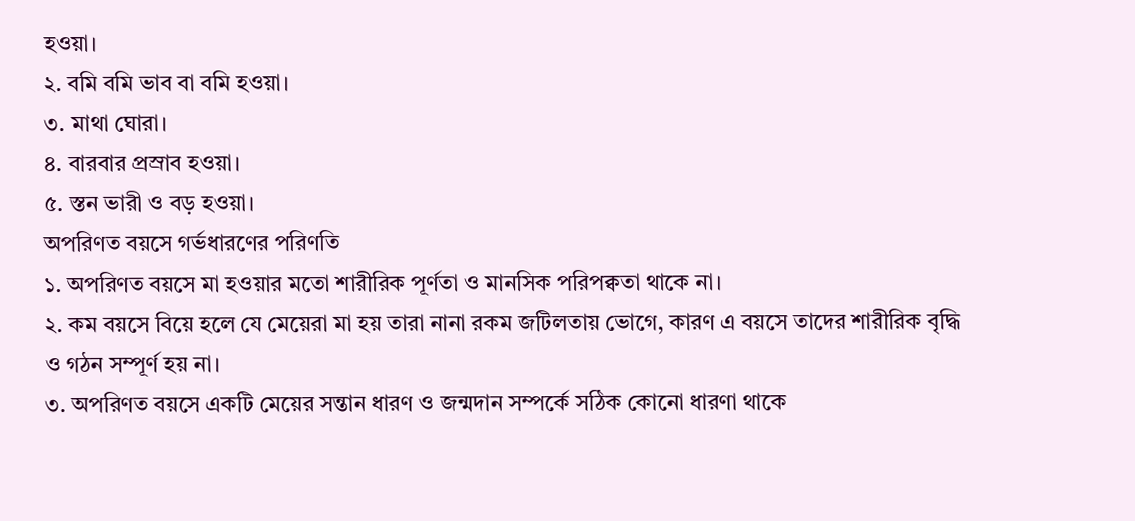হওয়া।
২. বমি বমি ভাব বা বমি হওয়া।
৩. মাথা ঘোরা।
৪. বারবার প্রস্রাব হওয়া।
৫. স্তন ভারী ও বড় হওয়া।
অপরিণত বয়সে গর্ভধারণের পরিণতি
১. অপরিণত বয়সে মা হওয়ার মতো শারীরিক পূর্ণতা ও মানসিক পরিপক্বতা থাকে না।
২. কম বয়সে বিয়ে হলে যে মেয়েরা মা হয় তারা নানা রকম জটিলতায় ভোগে, কারণ এ বয়সে তাদের শারীরিক বৃদ্ধি ও গঠন সম্পূর্ণ হয় না।
৩. অপরিণত বয়সে একটি মেয়ের সন্তান ধারণ ও জন্মদান সম্পর্কে সঠিক কোনো ধারণা থাকে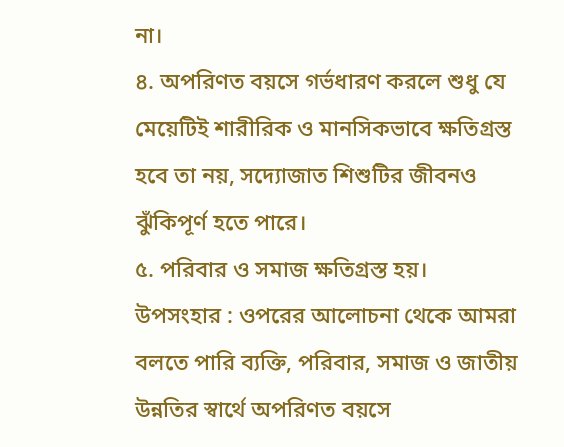না।
৪. অপরিণত বয়সে গর্ভধারণ করলে শুধু যে মেয়েটিই শারীরিক ও মানসিকভাবে ক্ষতিগ্রস্ত হবে তা নয়, সদ্যোজাত শিশুটির জীবনও ঝুঁকিপূর্ণ হতে পারে।
৫. পরিবার ও সমাজ ক্ষতিগ্রস্ত হয়।
উপসংহার : ওপরের আলোচনা থেকে আমরা বলতে পারি ব্যক্তি, পরিবার, সমাজ ও জাতীয় উন্নতির স্বার্থে অপরিণত বয়সে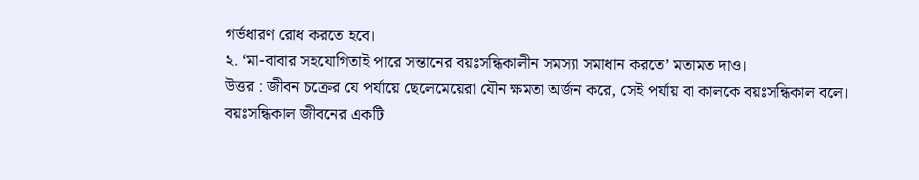গর্ভধারণ রোধ করতে হবে।
২. ‘মা-বাবার সহযোগিতাই পারে সন্তানের বয়ঃসন্ধিকালীন সমস্যা সমাধান করতে’ মতামত দাও।
উত্তর : জীবন চক্রের যে পর্যায়ে ছেলেমেয়েরা যৌন ক্ষমতা অর্জন করে, সেই পর্যায় বা কালকে বয়ঃসন্ধিকাল বলে।
বয়ঃসন্ধিকাল জীবনের একটি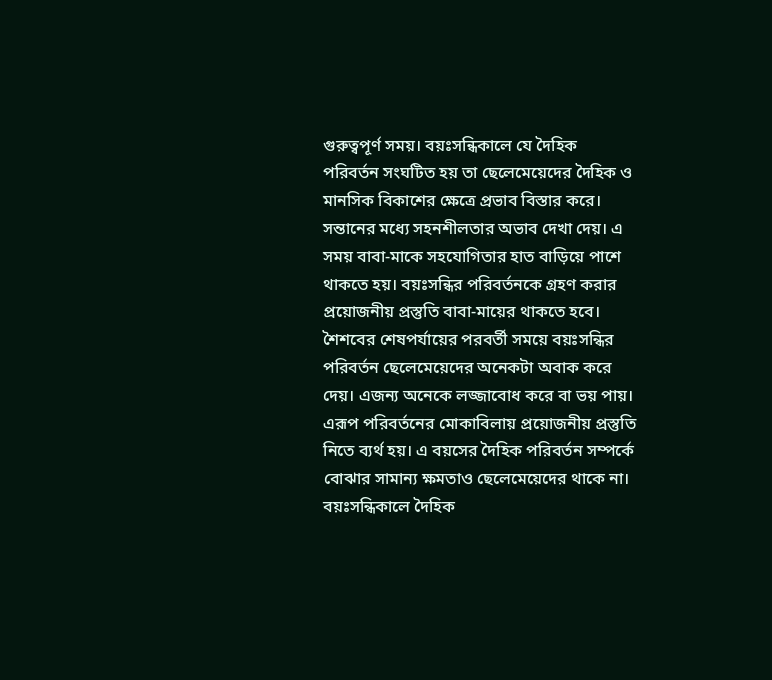গুরুত্বপূর্ণ সময়। বয়ঃসন্ধিকালে যে দৈহিক পরিবর্তন সংঘটিত হয় তা ছেলেমেয়েদের দৈহিক ও মানসিক বিকাশের ক্ষেত্রে প্রভাব বিস্তার করে। সন্তানের মধ্যে সহনশীলতার অভাব দেখা দেয়। এ সময় বাবা-মাকে সহযোগিতার হাত বাড়িয়ে পাশে থাকতে হয়। বয়ঃসন্ধির পরিবর্তনকে গ্রহণ করার প্রয়োজনীয় প্রস্তুতি বাবা-মায়ের থাকতে হবে। শৈশবের শেষপর্যায়ের পরবর্তী সময়ে বয়ঃসন্ধির পরিবর্তন ছেলেমেয়েদের অনেকটা অবাক করে দেয়। এজন্য অনেকে লজ্জাবোধ করে বা ভয় পায়। এরূপ পরিবর্তনের মোকাবিলায় প্রয়োজনীয় প্রস্তুতি নিতে ব্যর্থ হয়। এ বয়সের দৈহিক পরিবর্তন সম্পর্কে বোঝার সামান্য ক্ষমতাও ছেলেমেয়েদের থাকে না। বয়ঃসন্ধিকালে দৈহিক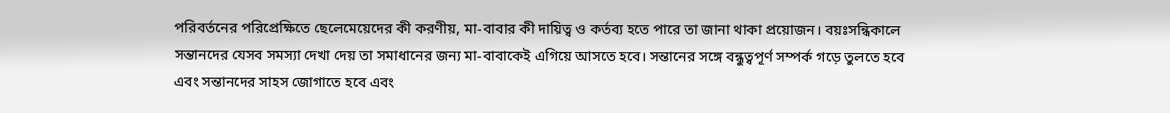পরিবর্তনের পরিপ্রেক্ষিতে ছেলেমেয়েদের কী করণীয়, মা-বাবার কী দায়িত্ব ও কর্তব্য হতে পারে তা জানা থাকা প্রয়োজন। বয়ঃসন্ধিকালে সন্তানদের যেসব সমস্যা দেখা দেয় তা সমাধানের জন্য মা-বাবাকেই এগিয়ে আসতে হবে। সন্তানের সঙ্গে বন্ধুত্বপূর্ণ সম্পর্ক গড়ে তুলতে হবে এবং সন্তানদের সাহস জোগাতে হবে এবং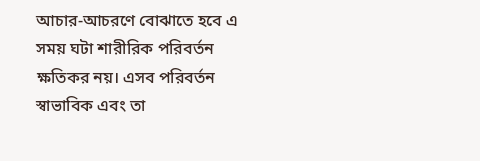আচার-আচরণে বোঝাতে হবে এ সময় ঘটা শারীরিক পরিবর্তন ক্ষতিকর নয়। এসব পরিবর্তন স্বাভাবিক এবং তা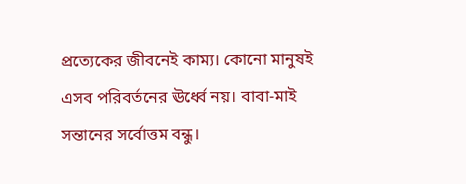প্রত্যেকের জীবনেই কাম্য। কোনো মানুষই এসব পরিবর্তনের ঊর্ধ্বে নয়। বাবা-মাই সন্তানের সর্বোত্তম বন্ধু।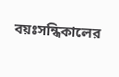বয়ঃসন্ধিকালের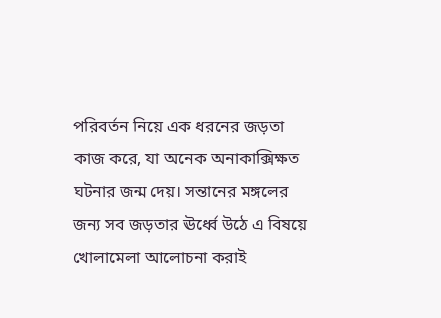পরিবর্তন নিয়ে এক ধরনের জড়তা কাজ করে, যা অনেক অনাকাক্সিক্ষত ঘটনার জন্ম দেয়। সন্তানের মঙ্গলের জন্য সব জড়তার ঊর্ধ্বে উঠে এ বিষয়ে খোলামেলা আলোচনা করাই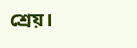শ্রেয়।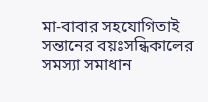মা-বাবার সহযোগিতাই সন্তানের বয়ঃসন্ধিকালের সমস্যা সমাধান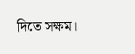দিতে সক্ষম।